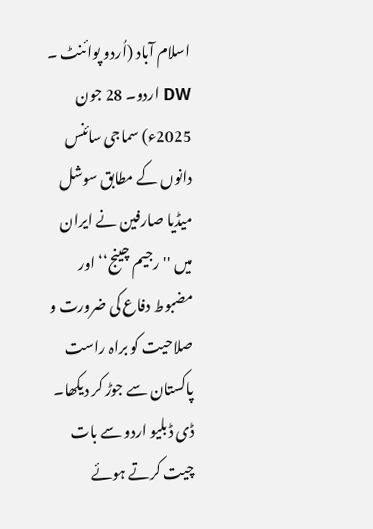اسلام آباد (اُردو پوائنٹ ۔ DW اردو۔ 28 جون 2025ء) سماجی سائنس دانوں کے مطابق سوشل میڈیا صارفین نے ایران میں ''رجیم چینج‘‘ اور مضبوط دفاع کی ضرورت و صلاحیت کو براہ راست پاکستان سے جوڑ کر دیکھا۔
ڈی ڈبلیو اردو سے بات چیت کرتے ہوئے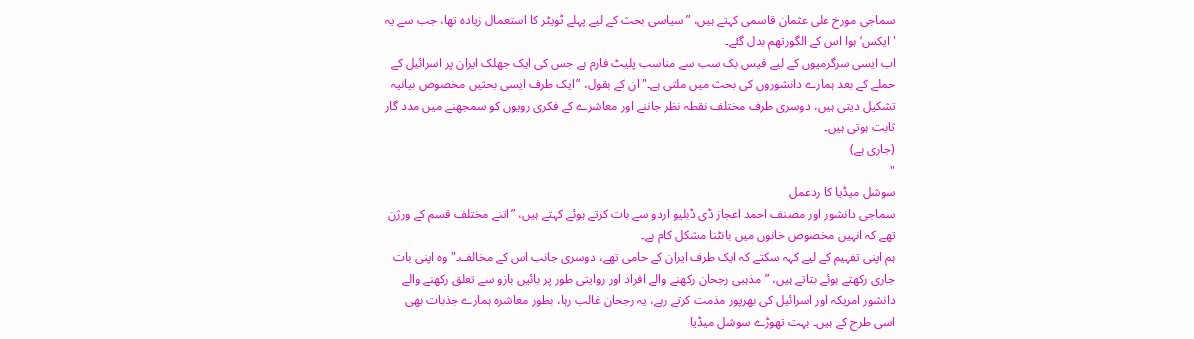سماجی مورخ علی عثمان قاسمی کہتے ہیں، ”سیاسی بحث کے لیے پہلے ٹویٹر کا استعمال زیادہ تھا، جب سے یہ 'ایکس‘ ہوا اس کے الگورتھم بدل گئے۔
اب ایسی سرگرمیوں کے لیے فیس بک سب سے مناسب پلیٹ فارم ہے جس کی ایک جھلک ایران پر اسرائیل کے حملے کے بعد ہمارے دانشوروں کی بحث میں ملتی ہے۔"ان کے بقول، ”ایک طرف ایسی بحثیں مخصوص بیانیہ تشکیل دیتی ہیں، دوسری طرف مختلف نقطہ نظر جاننے اور معاشرے کے فکری رویوں کو سمجھنے میں مدد گار ثابت ہوتی ہیں۔
(جاری ہے)
"
سوشل میڈیا کا ردعمل
سماجی دانشور اور مصنف احمد اعجاز ڈی ڈبلیو اردو سے بات کرتے ہوئے کہتے ہیں، ”اتنے مختلف قسم کے ورژن تھے کہ انہیں مخصوص خانوں میں بانٹنا مشکل کام ہے۔
ہم اپنی تفہیم کے لیے کہہ سکتے کہ ایک طرف ایران کے حامی تھے، دوسری جانب اس کے مخالف۔"وہ اپنی بات جاری رکھتے ہوئے بتاتے ہیں، ”مذہبی رجحان رکھنے والے افراد اور روایتی طور پر بائیں بازو سے تعلق رکھنے والے دانشور امریکہ اور اسرائیل کی بھرپور مذمت کرتے رہے، یہ رجحان غالب رہا، بطور معاشرہ ہمارے جذبات بھی اسی طرح کے ہیں۔ بہت تھوڑے سوشل میڈیا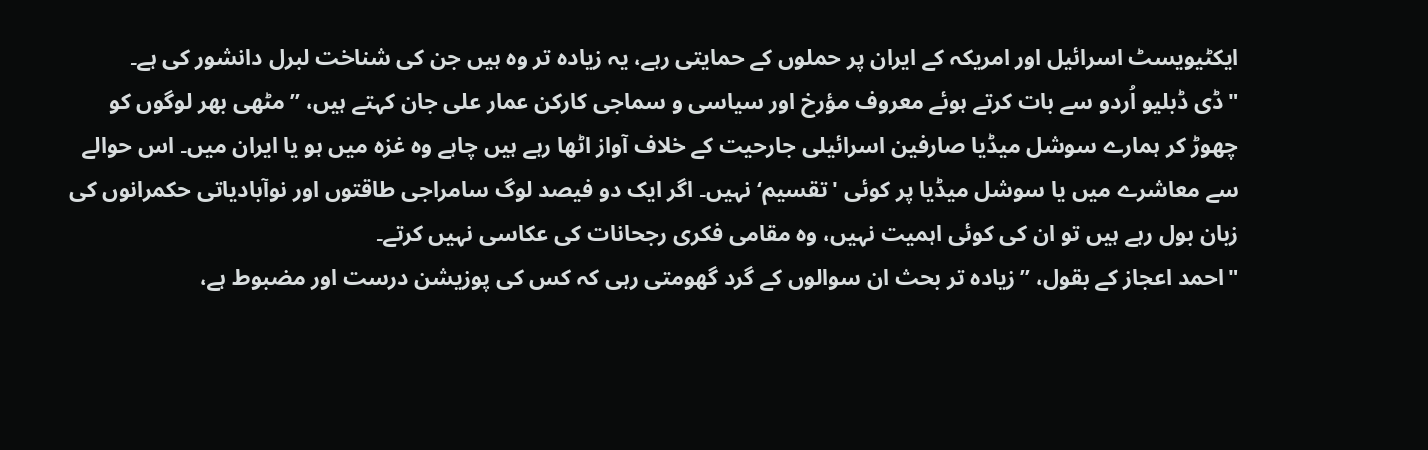ایکٹیویسٹ اسرائیل اور امریکہ کے ایران پر حملوں کے حمایتی رہے، یہ زیادہ تر وہ ہیں جن کی شناخت لبرل دانشور کی ہے۔
"ڈی ڈبلیو اُردو سے بات کرتے ہوئے معروف مؤرخ اور سیاسی و سماجی کارکن عمار علی جان کہتے ہیں، ”مٹھی بھر لوگوں کو چھوڑ کر ہمارے سوشل میڈیا صارفین اسرائیلی جارحیت کے خلاف آواز اٹھا رہے ہیں چاہے وہ غزہ میں ہو یا ایران میں۔ اس حوالے سے معاشرے میں یا سوشل میڈیا پر کوئی 'تقسیم‘ نہیں۔ اگر ایک دو فیصد لوگ سامراجی طاقتوں اور نوآبادیاتی حکمرانوں کی زبان بول رہے ہیں تو ان کی کوئی اہمیت نہیں، وہ مقامی فکری رجحانات کی عکاسی نہیں کرتے۔
"احمد اعجاز کے بقول، ”زیادہ تر بحث ان سوالوں کے گرد گھومتی رہی کہ کس کی پوزیشن درست اور مضبوط ہے،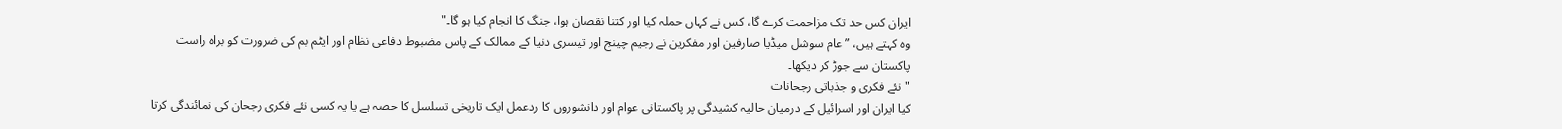ایران کس حد تک مزاحمت کرے گا، کس نے کہاں حملہ کیا اور کتنا نقصان ہوا، جنگ کا انجام کیا ہو گا۔"
وہ کہتے ہیں، ”عام سوشل میڈیا صارفین اور مفکرین نے رجیم چینج اور تیسری دنیا کے ممالک کے پاس مضبوط دفاعی نظام اور ایٹم بم کی ضرورت کو براہ راست پاکستان سے جوڑ کر دیکھا۔
"نئے فکری و جذباتی رجحانات
کیا ایران اور اسرائیل کے درمیان حالیہ کشیدگی پر پاکستانی عوام اور دانشوروں کا ردعمل ایک تاریخی تسلسل کا حصہ ہے یا یہ کسی نئے فکری رجحان کی نمائندگی کرتا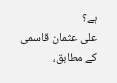ہے؟
علی عثمان قاسمی کے مطابق،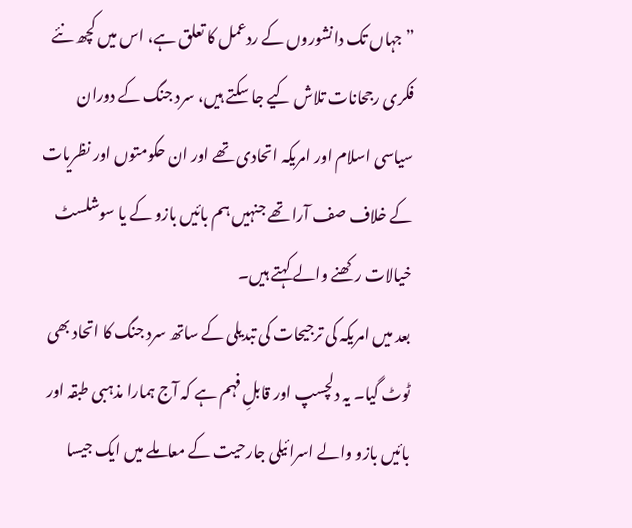”جہاں تک دانشوروں کے ردعمل کا تعلق ہے، اس میں کچھ نئے فکری رجحانات تلاش کیے جا سکتے ہیں، سرد جنگ کے دوران سیاسی اسلام اور امریکہ اتحادی تھے اور ان حکومتوں اور نظریات کے خلاف صف آرا تھے جنہیں ہم بائیں بازو کے یا سوشلسٹ خیالات رکھنے والے کہتے ہیں۔
بعد میں امریکہ کی ترجیحات کی تبدیلی کے ساتھ سرد جنگ کا اتحاد بھی ٹوٹ گیا۔ یہ دلچسپ اور قابلِ فہم ہے کہ آج ہمارا مذہبی طبقہ اور بائیں بازو والے اسرائیلی جارحیت کے معاملے میں ایک جیسا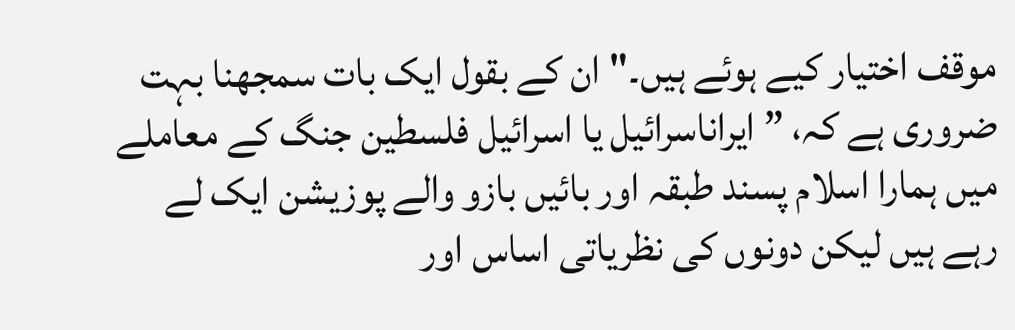موقف اختیار کیے ہوئے ہیں۔"ان کے بقول ایک بات سمجھنا بہت ضروری ہے کہ، ”ایراناسرائیل یا اسرائیل فلسطین جنگ کے معاملے میں ہمارا اسلام پسند طبقہ اور بائیں بازو والے پوزیشن ایک لے رہے ہیں لیکن دونوں کی نظریاتی اساس اور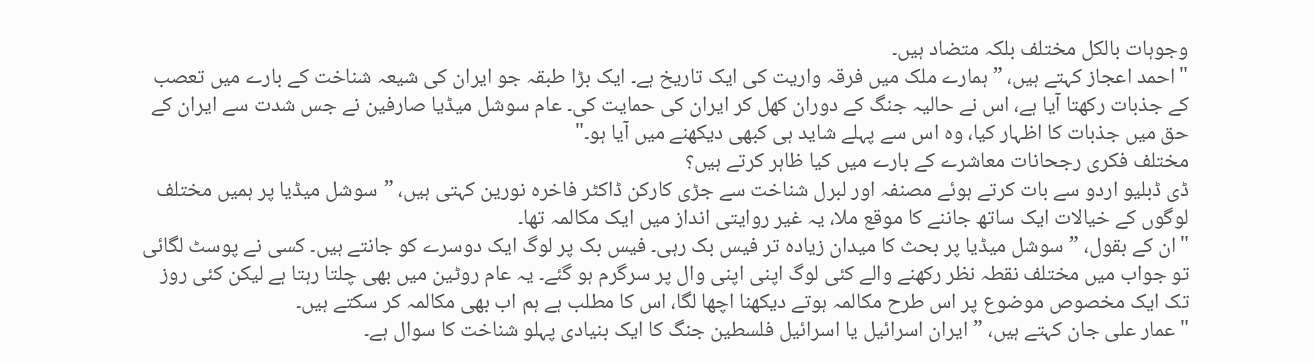وجوہات بالکل مختلف بلکہ متضاد ہیں۔
"احمد اعجاز کہتے ہیں، ”ہمارے ملک میں فرقہ واریت کی ایک تاریخ ہے۔ ایک بڑا طبقہ جو ایران کی شیعہ شناخت کے بارے میں تعصب کے جذبات رکھتا آیا ہے، اس نے حالیہ جنگ کے دوران کھل کر ایران کی حمایت کی۔ عام سوشل میڈیا صارفین نے جس شدت سے ایران کے حق میں جذبات کا اظہار کیا، وہ اس سے پہلے شاید ہی کبھی دیکھنے میں آیا ہو۔"
مختلف فکری رجحانات معاشرے کے بارے میں کیا ظاہر کرتے ہیں؟
ڈی ڈبلیو اردو سے بات کرتے ہوئے مصنفہ اور لبرل شناخت سے جڑی کارکن ڈاکٹر فاخرہ نورین کہتی ہیں، ”سوشل میڈیا پر ہمیں مختلف لوگوں کے خیالات ایک ساتھ جاننے کا موقع ملا، یہ غیر روایتی انداز میں ایک مکالمہ تھا۔
"ان کے بقول، ”سوشل میڈیا پر بحث کا میدان زیادہ تر فیس بک رہی۔ فیس بک پر لوگ ایک دوسرے کو جانتے ہیں۔ کسی نے پوسٹ لگائی تو جواب میں مختلف نقطہ نظر رکھنے والے کئی لوگ اپنی اپنی وال پر سرگرم ہو گئے۔ یہ عام روٹین میں بھی چلتا رہتا ہے لیکن کئی روز تک ایک مخصوص موضوع پر اس طرح مکالمہ ہوتے دیکھنا اچھا لگا، اس کا مطلب ہے ہم اب بھی مکالمہ کر سکتے ہیں۔
"عمار علی جان کہتے ہیں، ”ایران اسرائیل یا اسرائیل فلسطین جنگ کا ایک بنیادی پہلو شناخت کا سوال ہے۔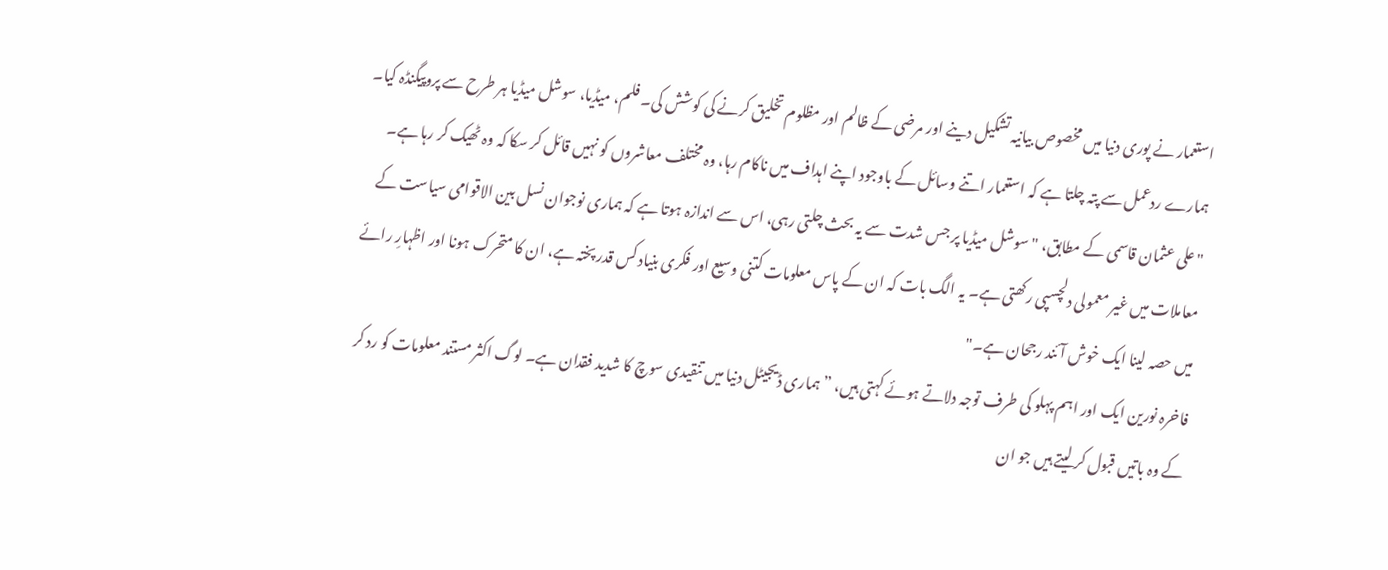استعمار نے پوری دنیا میں مخصوص بیانیہ تشکیل دینے اور مرضی کے ظالم اور مظلوم تخلیق کرنے کی کوشش کی۔ فلم، میڈیا، سوشل میڈیا ہر طرح سے پروپیگنڈہ کیا۔ ہمارے ردعمل سے پتہ چلتا ہے کہ استعمار اتنے وسائل کے باوجود اپنے اہداف میں ناکام رہا، وہ مختلف معاشروں کو نہیں قائل کر سکا کہ وہ ٹھیک کر رہا ہے۔
"علی عثمان قاسمی کے مطابق، "سوشل میڈیا پر جس شدت سے یہ بحث چلتی رہی، اس سے اندازہ ہوتا ہے کہ ہماری نوجوان نسل بین الاقوامی سیاست کے معاملات میں غیر معمولی دلچسپی رکھتی ہے۔ یہ الگ بات کہ ان کے پاس معلومات کتنی وسیع اور فکری بنیاد کس قدر پختہ ہے، ان کا متحرک ہونا اور اظہارِ رائے میں حصہ لینا ایک خوش آئند رجحان ہے۔"
فاخرہ نورین ایک اور اہم پہلو کی طرف توجہ دلاتے ہوئے کہتی ہیں، ”ہماری ڈیجیٹل دنیا میں تنقیدی سوچ کا شدید فقدان ہے۔ لوگ اکثر مستند معلومات کو رد کر کے وہ باتیں قبول کر لیتے ہیں جو ان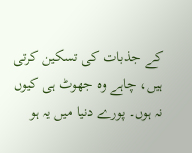کے جذبات کی تسکین کرتی ہیں، چاہے وہ جھوٹ ہی کیوں نہ ہوں۔ پورے دنیا میں یہ ہو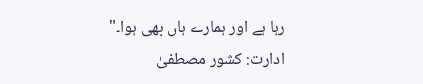رہا ہے اور ہمارے ہاں بھی ہوا۔"
ادارت: کشور مصطفیٰ